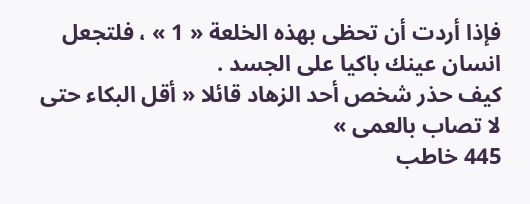فإذا أردت أن تحظى بهذه الخلعة « 1 » ، فلتجعل انسان عينك باكيا على الجسد .
كيف حذر شخص أحد الزهاد قائلا « أقل البكاء حتى لا تصاب بالعمى »
445 خاطب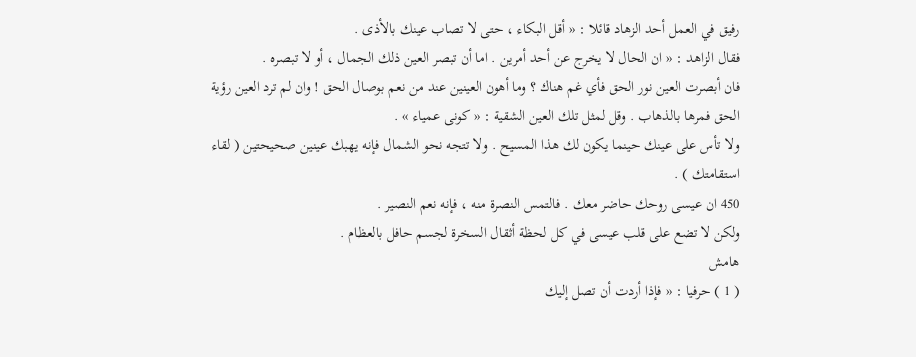رفيق في العمل أحد الزهاد قائلا : « أقل البكاء ، حتى لا تصاب عينك بالأذى .
فقال الزاهد : « ان الحال لا يخرج عن أحد أمرين . اما أن تبصر العين ذلك الجمال ، أو لا تبصره .
فان أبصرت العين نور الحق فأي غم هناك ؟ وما أهون العينين عند من نعم بوصال الحق ! وان لم ترد العين رؤية الحق فمرها بالذهاب . وقل لمثل تلك العين الشقية : « كونى عمياء » .
ولا تأس على عينك حينما يكون لك هذا المسيح . ولا تتجه نحو الشمال فإنه يهبك عينين صحيحتين ( لقاء استقامتك ) .
450 ان عيسى روحك حاضر معك . فالتمس النصرة منه ، فإنه نعم النصير .
ولكن لا تضع على قلب عيسى في كل لحظة أثقال السخرة لجسم حافل بالعظام .
هامش
( 1 ) حرفيا : « فإذا أردت أن تصل إليك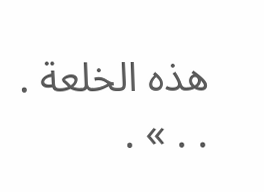هذه الخلعة . . . » .